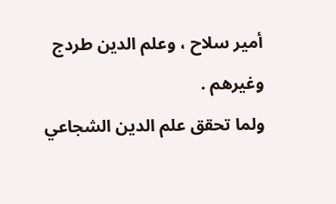أمير سلاح ، وعلم الدين طردج وغيرهم .
ولما تحقق علم الدين الشجاعي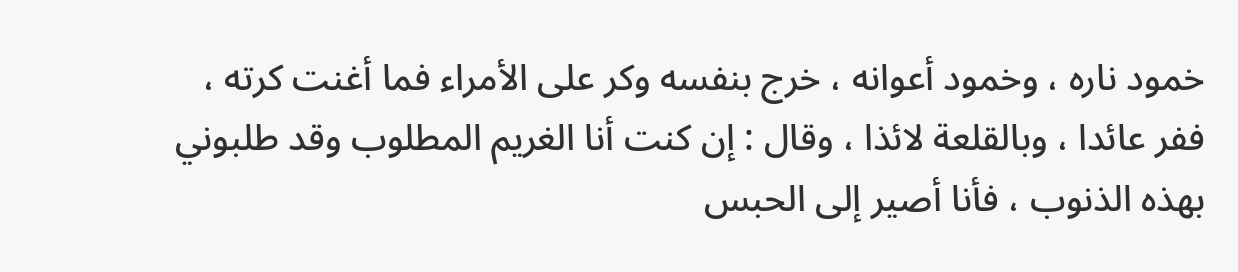خمود ناره ، وخمود أعوانه ، خرج بنفسه وكر على الأمراء فما أغنت كرته ، ففر عائدا ، وبالقلعة لائذا ، وقال : إن كنت أنا الغريم المطلوب وقد طلبوني بهذه الذنوب ، فأنا أصير إلى الحبس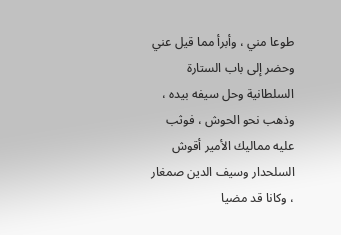طوعا مني ، وأبرأ مما قيل عني وحضر إلى باب الستارة السلطانية وحل سيفه بيده ، وذهب نحو الحوش ، فوثب عليه مماليك الأمير أقوش السلحدار وسيف الدين صمغار ، وكانا قد مضيا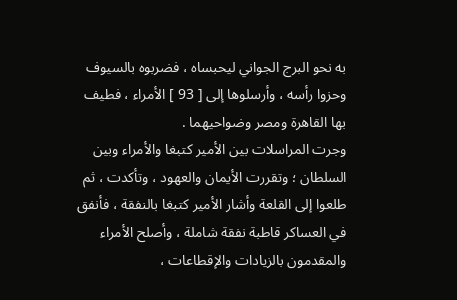به نحو البرج الجواني ليحبساه ، فضربوه بالسيوف وحزوا رأسه ، وأرسلوها إلى [ 93 ] الأمراء ، فطيف بها القاهرة ومصر وضواحيهما .
وجرت المراسلات بين الأمير كتبغا والأمراء وبين السلطان ؛ وتقررت الأيمان والعهود ، وتأكدت ، ثم طلعوا إلى القلعة وأشار الأمير كتبغا بالنفقة ، فأنفق في العساكر قاطبة نفقة شاملة ، وأصلح الأمراء والمقدمون بالزيادات والإقطاعات ،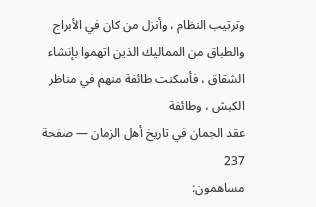وترتيب النظام ، وأنزل من كان في الأبراج والطباق من المماليك الذين اتهموا بإنشاء الشقاق ، فأسكنت طائفة منهم في مناظر الكبش ، وطائفة
عقد الجمان في تاريخ أهل الزمان — صفحة 237
مساهمون: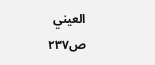العيني
ص٢٣٧